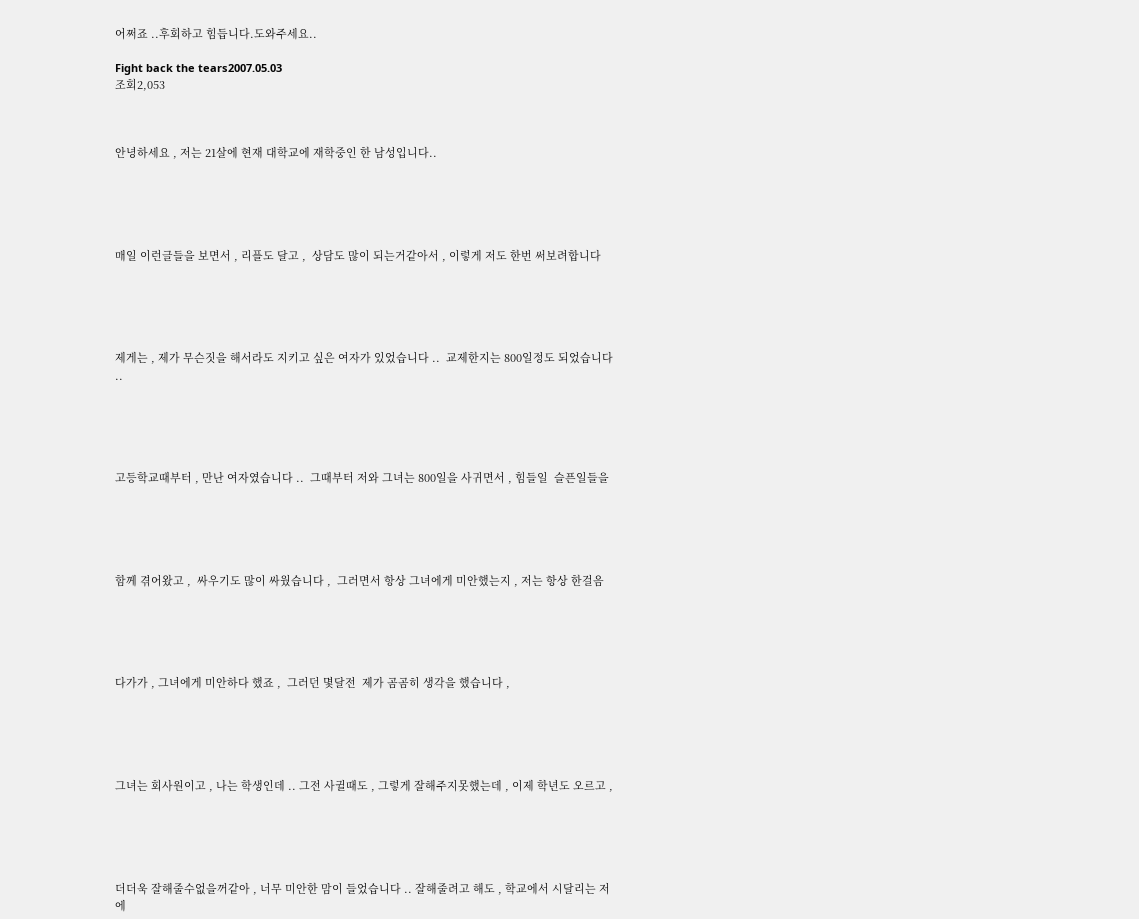어쩌죠 ..후회하고 힘듭니다.도와주세요..

Fight back the tears2007.05.03
조회2,053



안녕하세요 , 저는 21살에 현재 대학교에 재학중인 한 남성입니다..





매일 이런글들을 보면서 , 리플도 달고 ,  상담도 많이 되는거같아서 , 이렇게 저도 한번 써보려합니다





제게는 , 제가 무슨짓을 해서라도 지키고 싶은 여자가 있었습니다 ..  교제한지는 800일정도 되었습니다 ..





고등학교때부터 , 만난 여자였습니다 ..  그때부터 저와 그녀는 800일을 사귀면서 , 힘들일  슬픈일들을





함께 겪어왔고 ,  싸우기도 많이 싸웠습니다 ,  그러면서 항상 그녀에게 미안했는지 , 저는 항상 한걸음





다가가 , 그녀에게 미안하다 했죠 ,  그러던 몇달전  제가 곰곰히 생각을 했습니다 ,





그녀는 회사원이고 , 나는 학생인데 .. 그전 사귈때도 , 그렇게 잘해주지못했는데 , 이제 학년도 오르고 ,





더더욱 잘해줄수없을꺼같아 , 너무 미안한 맘이 들었습니다 .. 잘해줄려고 해도 , 학교에서 시달리는 저에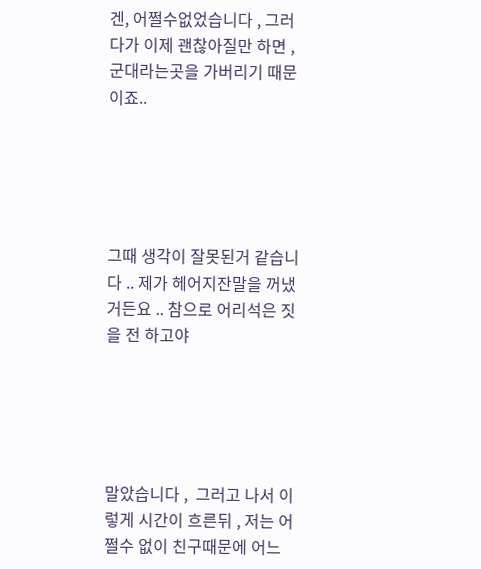겐, 어쩔수없었습니다 , 그러다가 이제 괜찮아질만 하면 , 군대라는곳을 가버리기 때문이죠..





그때 생각이 잘못된거 같습니다 .. 제가 헤어지잔말을 꺼냈거든요 .. 참으로 어리석은 짓을 전 하고야





말았습니다 ,  그러고 나서 이렇게 시간이 흐른뒤 , 저는 어쩔수 없이 친구때문에 어느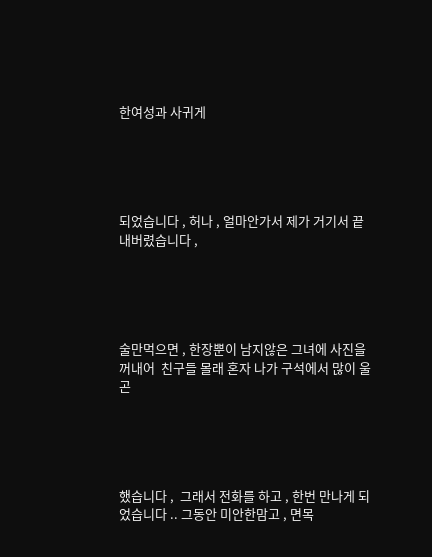한여성과 사귀게





되었습니다 , 허나 , 얼마안가서 제가 거기서 끝내버렸습니다 ,





술만먹으면 , 한장뿐이 남지않은 그녀에 사진을 꺼내어  친구들 몰래 혼자 나가 구석에서 많이 울곤





했습니다 ,  그래서 전화를 하고 , 한번 만나게 되었습니다 .. 그동안 미안한맘고 , 면목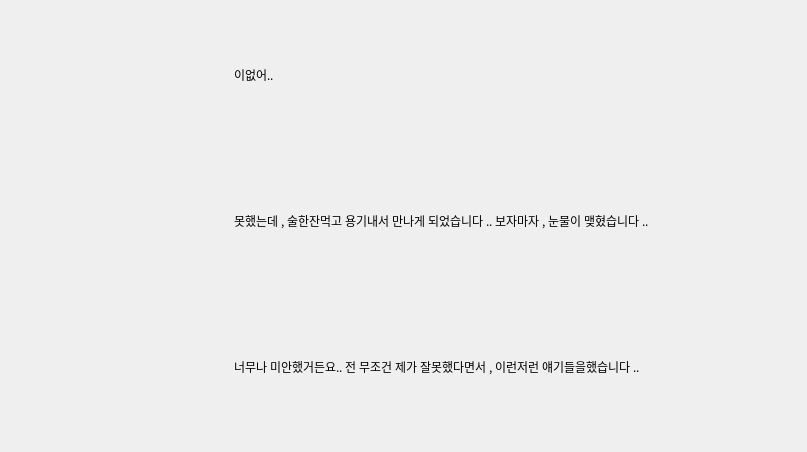이없어..





못했는데 , 술한잔먹고 용기내서 만나게 되었습니다 .. 보자마자 , 눈물이 맺혔습니다 ..





너무나 미안했거든요.. 전 무조건 제가 잘못했다면서 , 이런저런 얘기들을했습니다 ..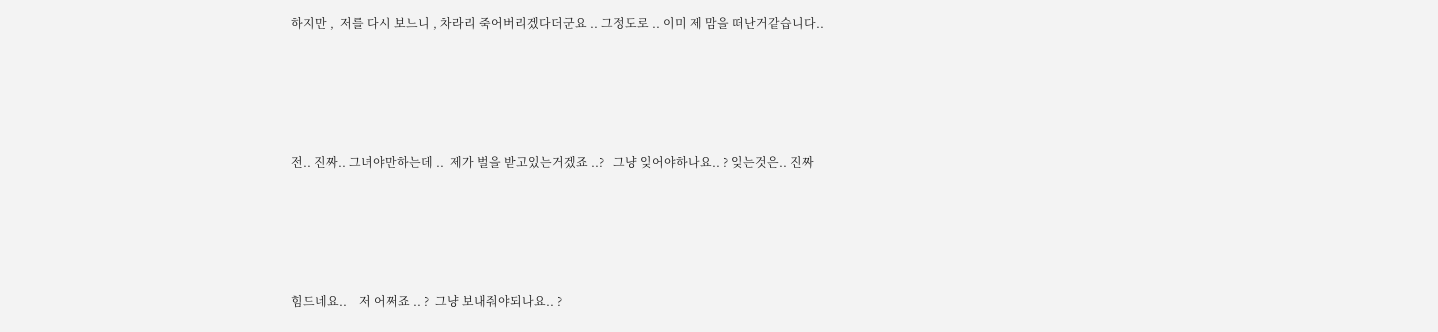하지만 ,  저를 다시 보느니 , 차라리 죽어버리겠다더군요 .. 그정도로 .. 이미 제 맘을 떠난거같습니다..





전.. 진짜.. 그녀야만하는데 ..  제가 벌을 받고있는거겠죠 ..?   그냥 잊어야하나요.. ? 잊는것은.. 진짜





힘드네요..    저 어쩌죠 .. ?  그냥 보내줘야되나요.. ?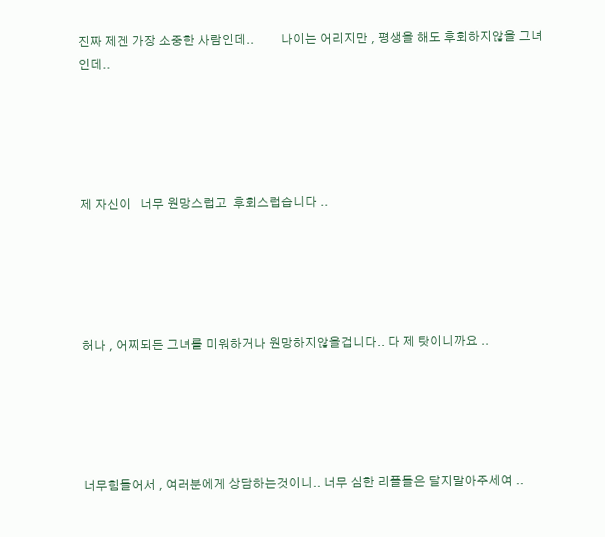진짜 제겐 가장 소중한 사람인데..         나이는 어리지만 , 평생을 해도 후회하지않을 그녀인데..





제 자신이   너무 원망스럽고  후회스럽습니다 ..





허나 , 어찌되든 그녀를 미워하거나 원망하지않을겁니다.. 다 제 탓이니까요 ..





너무힘들어서 , 여러분에게 상담하는것이니.. 너무 심한 리플들은 달지말아주세여 ..